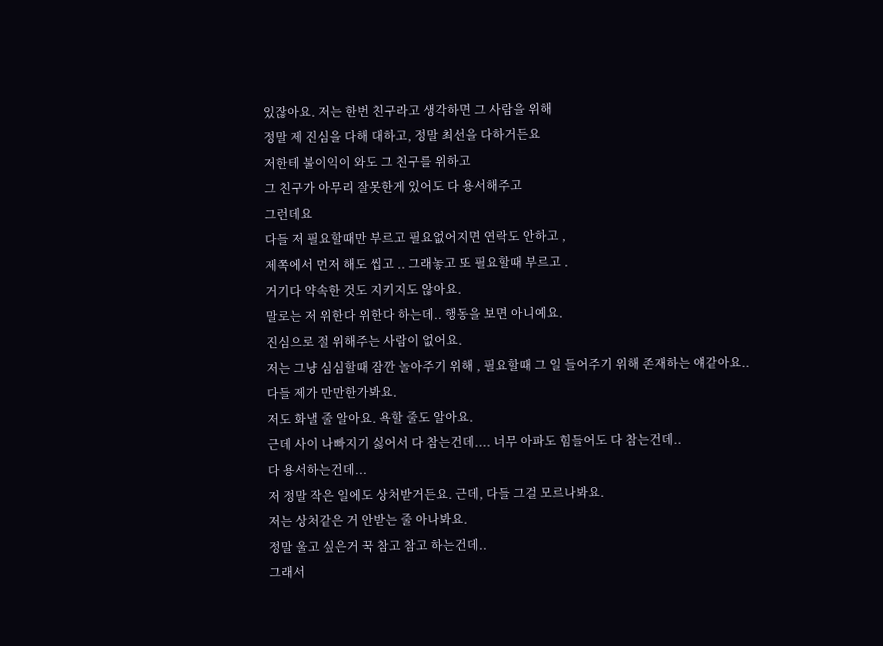있잖아요. 저는 한번 친구라고 생각하면 그 사람을 위해
정말 제 진심을 다해 대하고, 정말 최선을 다하거든요
저한테 불이익이 와도 그 친구를 위하고
그 친구가 아무리 잘못한게 있어도 다 용서해주고
그런데요
다들 저 필요할때만 부르고 필요없어지면 연락도 안하고 ,
제쪽에서 먼저 해도 씹고 .. 그래놓고 또 필요할때 부르고 .
거기다 약속한 것도 지키지도 않아요.
말로는 저 위한다 위한다 하는데.. 행동을 보면 아니예요.
진심으로 절 위해주는 사람이 없어요.
저는 그냥 심심할때 잠깐 놀아주기 위해 , 필요할때 그 일 들어주기 위해 존재하는 얘같아요..
다들 제가 만만한가봐요.
저도 화낼 줄 알아요. 욕할 줄도 알아요.
근데 사이 나빠지기 싫어서 다 참는건데.... 너무 아파도 힘들어도 다 참는건데..
다 용서하는건데...
저 정말 작은 일에도 상처받거든요. 근데, 다들 그걸 모르나봐요.
저는 상처같은 거 안받는 줄 아나봐요.
정말 울고 싶은거 꾹 참고 참고 하는건데..
그래서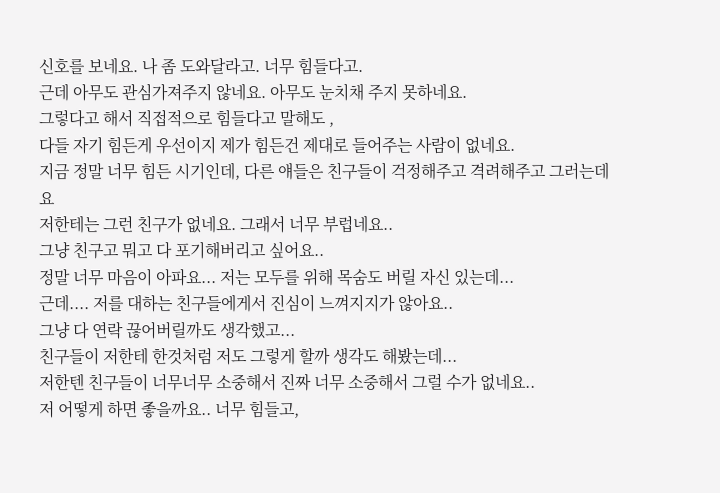신호를 보네요. 나 좀 도와달라고. 너무 힘들다고.
근데 아무도 관심가져주지 않네요. 아무도 눈치채 주지 못하네요.
그렇다고 해서 직접적으로 힘들다고 말해도 ,
다들 자기 힘든게 우선이지 제가 힘든건 제대로 들어주는 사람이 없네요.
지금 정말 너무 힘든 시기인데, 다른 얘들은 친구들이 걱정해주고 격려해주고 그러는데요
저한테는 그런 친구가 없네요. 그래서 너무 부럽네요..
그냥 친구고 뭐고 다 포기해버리고 싶어요..
정말 너무 마음이 아파요... 저는 모두를 위해 목숨도 버릴 자신 있는데...
근데.... 저를 대하는 친구들에게서 진심이 느껴지지가 않아요..
그냥 다 연락 끊어버릴까도 생각했고...
친구들이 저한테 한것처럼 저도 그렇게 할까 생각도 해봤는데...
저한텐 친구들이 너무너무 소중해서 진짜 너무 소중해서 그럴 수가 없네요..
저 어떻게 하면 좋을까요.. 너무 힘들고,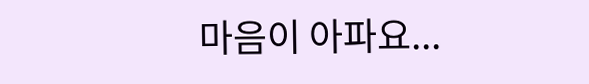마음이 아파요...